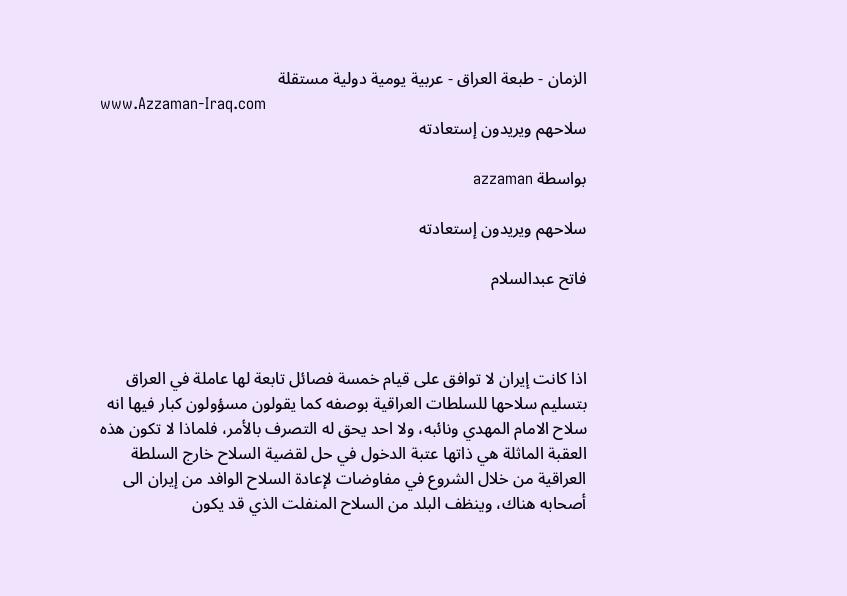الزمان - طبعة العراق - عربية يومية دولية مستقلة
www.Azzaman-Iraq.com
سلاحهم ويريدون إستعادته

بواسطة azzaman

سلاحهم ويريدون إستعادته

فاتح عبدالسلام



اذا كانت إيران لا توافق على قيام خمسة فصائل تابعة لها عاملة في العراق بتسليم سلاحها للسلطات العراقية بوصفه كما يقولون مسؤولون كبار فيها انه سلاح الامام المهدي ونائبه، ولا احد يحق له التصرف بالأمر، فلماذا لا تكون هذه العقبة الماثلة هي ذاتها عتبة الدخول في حل لقضية السلاح خارج السلطة العراقية من خلال الشروع في مفاوضات لإعادة السلاح الوافد من إيران الى أصحابه هناك، وينظف البلد من السلاح المنفلت الذي قد يكون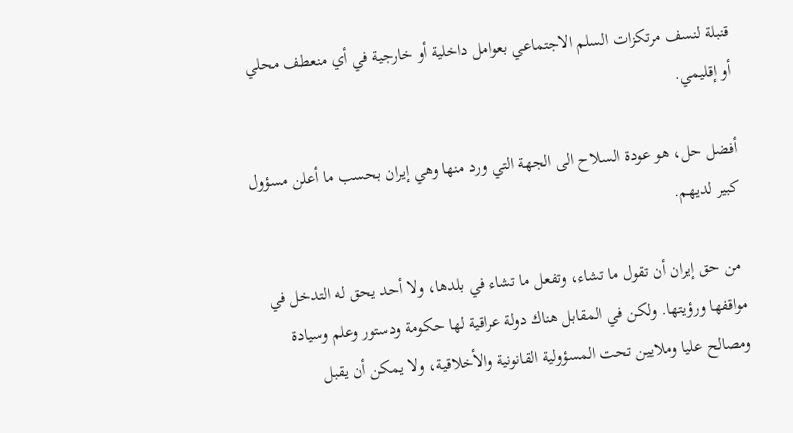قنبلة لنسف مرتكزات السلم الاجتماعي بعوامل داخلية أو خارجية في أي منعطف محلي أو إقليمي.

أفضل حل، هو عودة السلاح الى الجهة التي ورد منها وهي إيران بحسب ما أعلن مسؤول كبير لديهم.

 من حق إيران أن تقول ما تشاء، وتفعل ما تشاء في بلدها، ولا أحد يحق له التدخل في مواقفها ورؤيتها. ولكن في المقابل هناك دولة عراقية لها حكومة ودستور وعلم وسيادة ومصالح عليا وملايين تحت المسؤولية القانونية والأخلاقية، ولا يمكن أن يقبل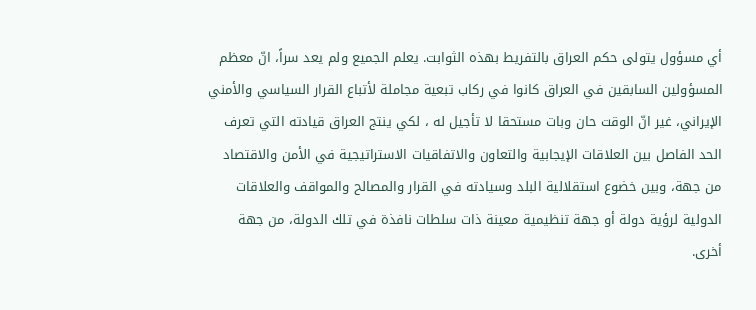أي مسؤول يتولى حكم العراق بالتفريط بهذه الثوابت. يعلم الجميع ولم يعد سراً، انّ معظم المسؤولين السابقين في العراق كانوا في ركاب تبعية مجاملة لأتباع القرار السياسي والأمني الإيراني، غير انّ الوقت حان وبات مستحقا لا تأجيل له ، لكي ينتج العراق قيادته التي تعرف الحد الفاصل بين العلاقات الإيجابية والتعاون والاتفاقيات الاستراتيجية في الأمن والاقتصاد من جهة، وبين خضوع استقلالية البلد وسيادته في القرار والمصالح والمواقف والعلاقات الدولية لرؤية دولة أو جهة تنظيمية معينة ذات سلطات نافذة في تلك الدولة، من جهة أخرى.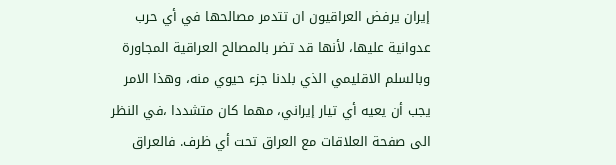إيران يرفض العراقيون ان تتدمر مصالحها في أي حرب عدوانية عليها، لأنها قد تضر بالمصالح العراقية المجاورة وبالسلم الاقليمي الذي بلدنا جزء حيوي منه، وهذا الامر يجب أن يعيه أي تيار إيراني، مهما كان متشددا ،في النظر الى صفحة العلاقات مع العراق تحت أي ظرف. فالعراق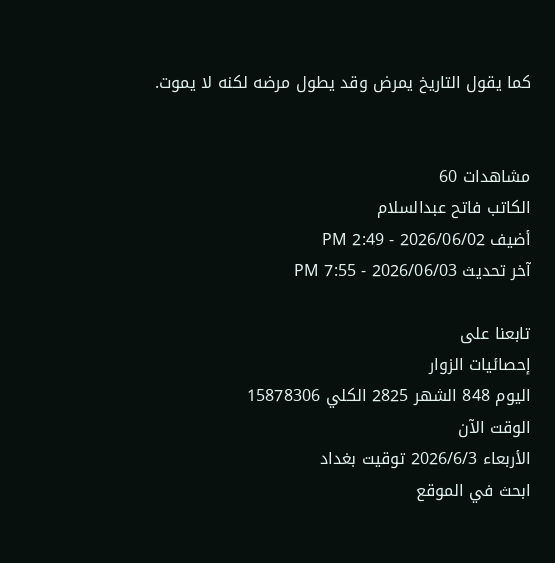كما يقول التاريخ يمرض وقد يطول مرضه لكنه لا يموت.


مشاهدات 60
الكاتب فاتح عبدالسلام
أضيف 2026/06/02 - 2:49 PM
آخر تحديث 2026/06/03 - 7:55 PM

تابعنا على
إحصائيات الزوار
اليوم 848 الشهر 2825 الكلي 15878306
الوقت الآن
الأربعاء 2026/6/3 توقيت بغداد
ابحث في الموقع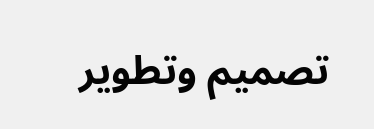تصميم وتطوير